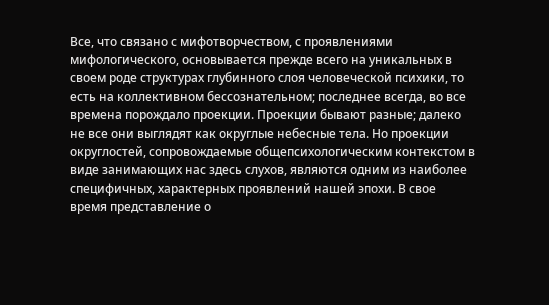Все, что связано с мифотворчеством, с проявлениями мифологического, основывается прежде всего на уникальных в своем роде структурах глубинного слоя человеческой психики, то есть на коллективном бессознательном; последнее всегда, во все времена порождало проекции. Проекции бывают разные; далеко не все они выглядят как округлые небесные тела. Но проекции округлостей, сопровождаемые общепсихологическим контекстом в виде занимающих нас здесь слухов, являются одним из наиболее специфичных, характерных проявлений нашей эпохи. В свое время представление о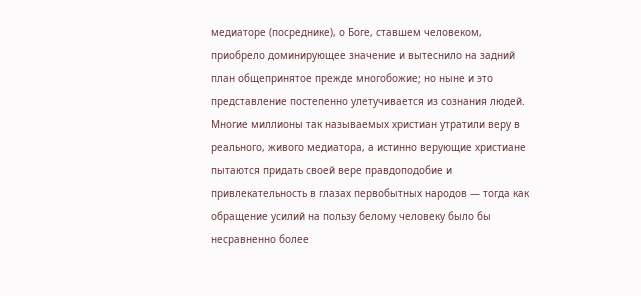медиаторе (посреднике), о Боге, ставшем человеком, приобрело доминирующее значение и вытеснило на задний план общепринятое прежде многобожие; но ныне и это представление постепенно улетучивается из сознания людей. Многие миллионы так называемых христиан утратили веру в реального, живого медиатора, а истинно верующие христиане пытаются придать своей вере правдоподобие и привлекательность в глазах первобытных народов — тогда как обращение усилий на пользу белому человеку было бы несравненно более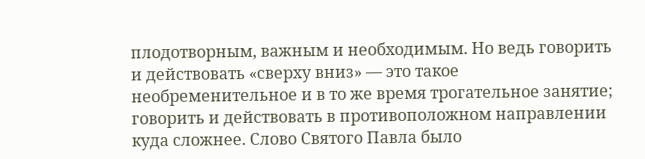плодотворным, важным и необходимым. Но ведь говорить и действовать «сверху вниз» — это такое необременительное и в то же время трогательное занятие; говорить и действовать в противоположном направлении куда сложнее. Слово Святого Павла было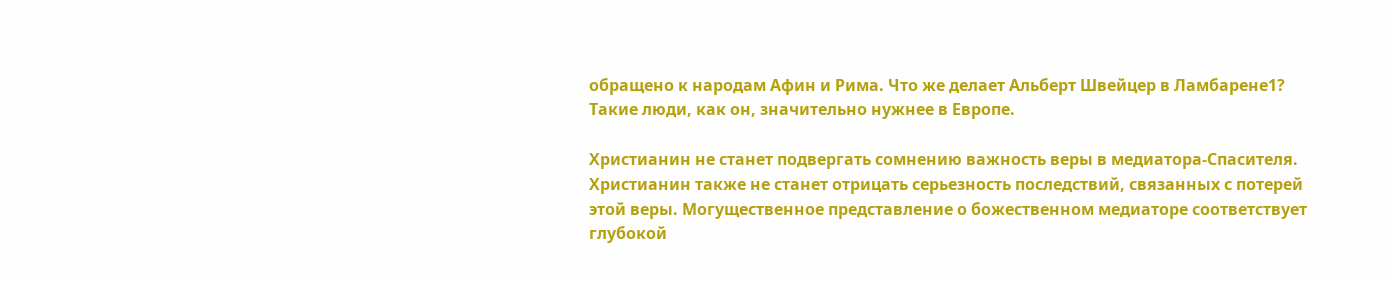обращено к народам Афин и Рима. Что же делает Альберт Швейцер в Ламбарене1? Такие люди, как он, значительно нужнее в Европе.

Христианин не станет подвергать сомнению важность веры в медиатора-Спасителя. Христианин также не станет отрицать серьезность последствий, связанных с потерей этой веры. Могущественное представление о божественном медиаторе соответствует глубокой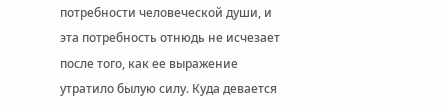потребности человеческой души, и эта потребность отнюдь не исчезает после того, как ее выражение утратило былую силу. Куда девается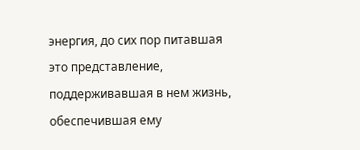энергия, до сих пор питавшая это представление, поддерживавшая в нем жизнь, обеспечившая ему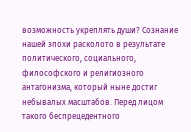возможность укреплять души? Сознание нашей эпохи расколото в результате политического, социального, философского и религиозного антагонизма, который ныне достиг небывалых масштабов. Перед лицом такого беспрецедентного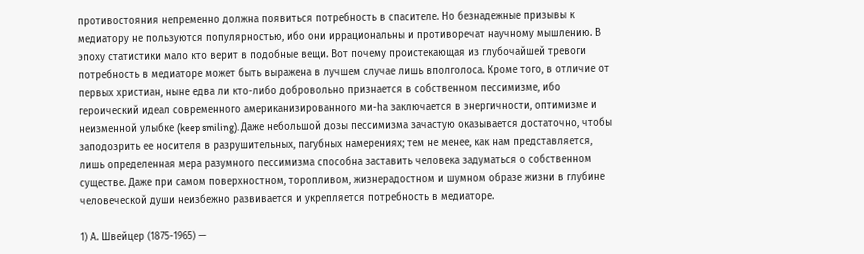противостояния непременно должна появиться потребность в спасителе. Но безнадежные призывы к медиатору не пользуются популярностью, ибо они иррациональны и противоречат научному мышлению. В эпоху статистики мало кто верит в подобные вещи. Вот почему проистекающая из глубочайшей тревоги потребность в медиаторе может быть выражена в лучшем случае лишь вполголоса. Кроме того, в отличие от первых христиан, ныне едва ли кто-либо добровольно признается в собственном пессимизме, ибо героический идеал современного американизированного ми-hа заключается в энергичности, оптимизме и неизменной улыбке (keep smiling). Даже небольшой дозы пессимизма зачастую оказывается достаточно, чтобы заподозрить ее носителя в разрушительных, пагубных намерениях; тем не менее, как нам представляется, лишь определенная мера разумного пессимизма способна заставить человека задуматься о собственном существе. Даже при самом поверхностном, торопливом, жизнерадостном и шумном образе жизни в глубине человеческой души неизбежно развивается и укрепляется потребность в медиаторе.

1) А. Швейцер (1875-1965) —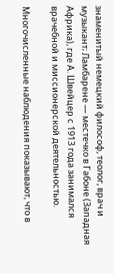знаменитый немецкий философ, теолог, врач и музыкант; Ламбарене — местечко в Габоне (Западная Африка), где А. Швейцер с 1913 года занимался врачебной и миссионерской деятельностью.

Многочисленные наблюдения показывают, что в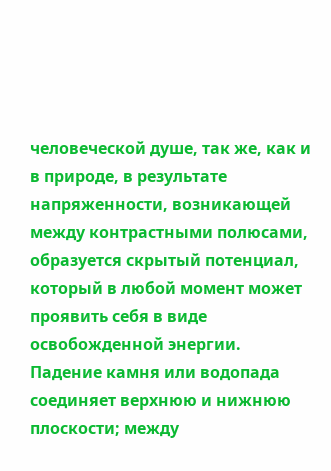человеческой душе, так же, как и в природе, в результате напряженности, возникающей между контрастными полюсами, образуется скрытый потенциал, который в любой момент может проявить себя в виде освобожденной энергии. Падение камня или водопада соединяет верхнюю и нижнюю плоскости; между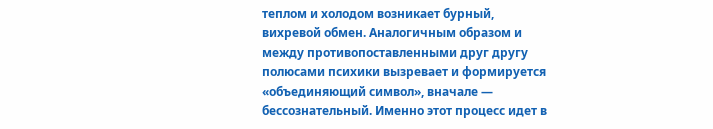теплом и холодом возникает бурный, вихревой обмен. Аналогичным образом и между противопоставленными друг другу полюсами психики вызревает и формируется «объединяющий символ», вначале — бессознательный. Именно этот процесс идет в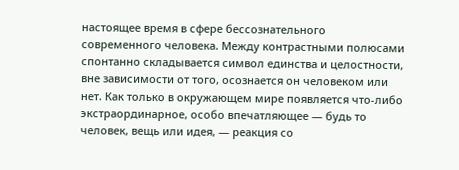настоящее время в сфере бессознательного современного человека. Между контрастными полюсами спонтанно складывается символ единства и целостности, вне зависимости от того, осознается он человеком или нет. Как только в окружающем мире появляется что-либо экстраординарное, особо впечатляющее — будь то человек, вещь или идея, — реакция со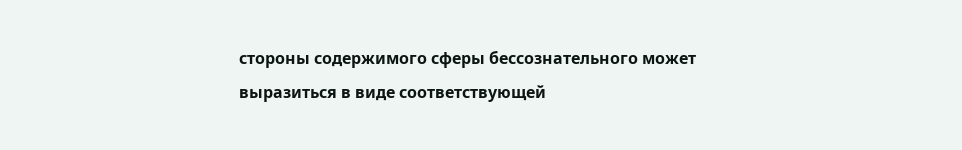стороны содержимого сферы бессознательного может выразиться в виде соответствующей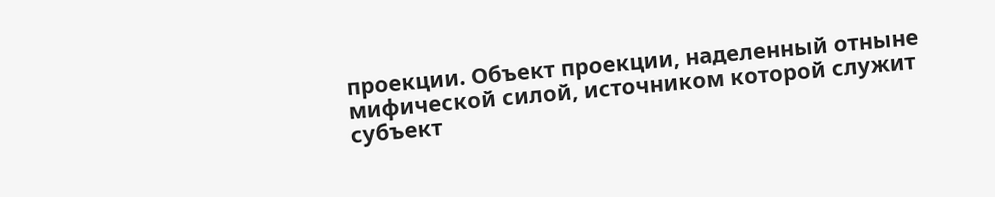проекции. Объект проекции, наделенный отныне мифической силой, источником которой служит субъект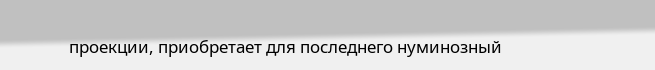проекции, приобретает для последнего нуминозный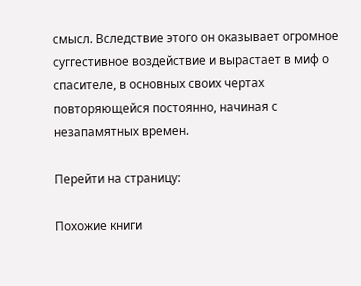смысл. Вследствие этого он оказывает огромное суггестивное воздействие и вырастает в миф о спасителе, в основных своих чертах повторяющейся постоянно, начиная с незапамятных времен.

Перейти на страницу:

Похожие книги